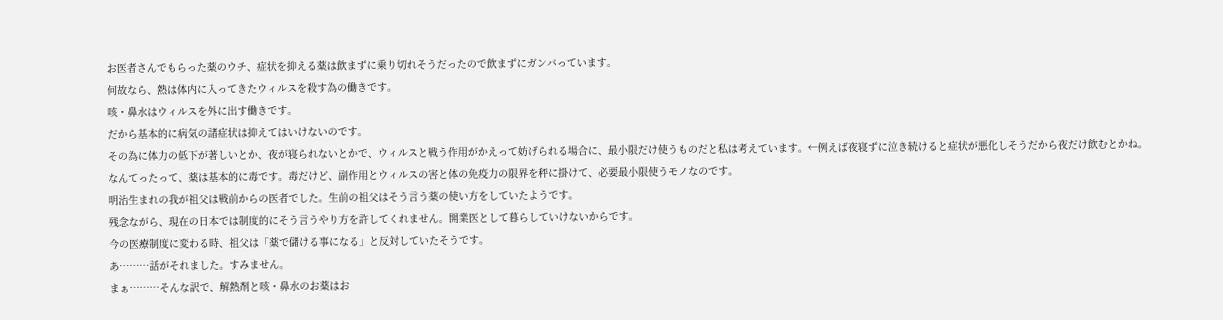お医者さんでもらった薬のウチ、症状を抑える薬は飲まずに乗り切れそうだったので飲まずにガンバっています。
何故なら、熱は体内に入ってきたウィルスを殺す為の働きです。
咳・鼻水はウィルスを外に出す働きです。
だから基本的に病気の諸症状は抑えてはいけないのです。
その為に体力の低下が著しいとか、夜が寝られないとかで、ウィルスと戦う作用がかえって妨げられる場合に、最小限だけ使うものだと私は考えています。←例えば夜寝ずに泣き続けると症状が悪化しそうだから夜だけ飲むとかね。
なんてったって、薬は基本的に毒です。毒だけど、副作用とウィルスの害と体の免疫力の限界を秤に掛けて、必要最小限使うモノなのです。
明治生まれの我が祖父は戦前からの医者でした。生前の祖父はそう言う薬の使い方をしていたようです。
残念ながら、現在の日本では制度的にそう言うやり方を許してくれません。開業医として暮らしていけないからです。
今の医療制度に変わる時、祖父は「薬で儲ける事になる」と反対していたそうです。
あ………話がそれました。すみません。
まぁ………そんな訳で、解熱剤と咳・鼻水のお薬はお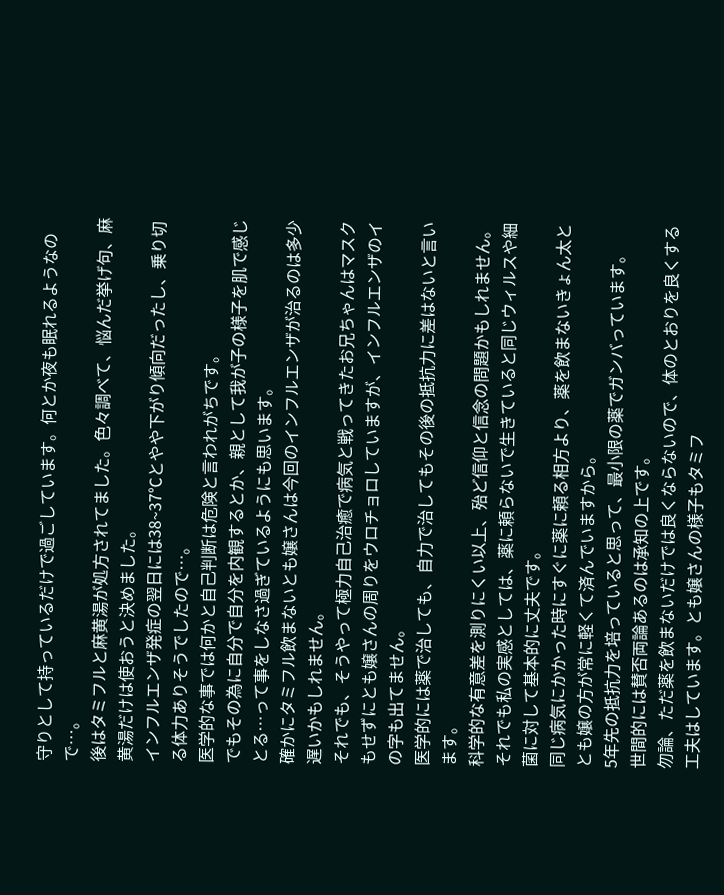守りとして持っているだけで過ごしています。何とか夜も眠れるようなので…。
後はタミフルと麻黄湯が処方されてました。色々調べて、悩んだ挙げ句、麻黄湯だけは使おうと決めました。
インフルエンザ発症の翌日には38~37℃とやや下がり傾向だったし、乗り切る体力ありそうでしたので…。
医学的な事では何かと自己判断は危険と言われがちです。
でもその為に自分で自分を内観するとか、親として我が子の様子を肌で感じとる…って事をしなさ過ぎているようにも思います。
確かにタミフル飲まないとも嬢さんは今回のインフルエンザが治るのは多少遅いかもしれません。
それでも、そうやって極力自己治癒で病気と戦ってきたお兄ちゃんはマスクもせずにとも嬢さんの周りをウロチョロしていますが、インフルエンザのイの字も出てません。
医学的には薬で治しても、自力で治してもその後の抵抗力に差はないと言います。
科学的な有意差を測りにくい以上、殆ど信仰と信念の問題かもしれません。それでも私の実感としては、薬に頼らないで生きていると同じウィルスや細菌に対して基本的に丈夫です。
同じ病気にかかった時にすぐに薬に頼る相方より、薬を飲まないきょん太ととも嬢の方が常に軽くて済んでいますから。
5年先の抵抗力を培っていると思って、最小限の薬でガンバっています。
世間的には賛否両論あるのは承知の上です。
勿論、ただ薬を飲まないだけでは良くならないので、体のとおりを良くする工夫はしています。とも嬢さんの様子もタミフ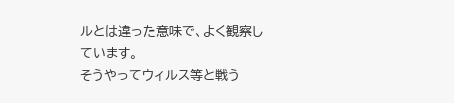ルとは違った意味で、よく観察しています。
そうやってウィルス等と戦う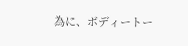為に、ボディートー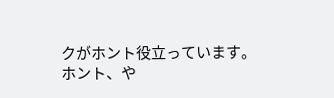クがホント役立っています。
ホント、や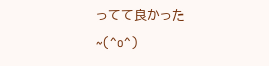ってて良かった~(^o^)